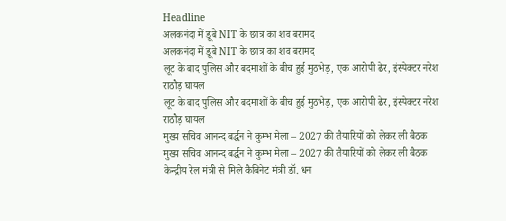Headline
अलकनंदा में डूबे NIT के छात्र का शव बरामद
अलकनंदा में डूबे NIT के छात्र का शव बरामद
लूट के बाद पुलिस और बदमाशों के बीच हुई मुठभेड़, एक आरोपी ढेर, इंस्पेक्टर नरेश राठौड़ घायल
लूट के बाद पुलिस और बदमाशों के बीच हुई मुठभेड़, एक आरोपी ढेर, इंस्पेक्टर नरेश राठौड़ घायल
मुख्य सचिव आनन्द बर्द्धन ने कुम्भ मेला – 2027 की तैयारियों को लेकर ली बैठक
मुख्य सचिव आनन्द बर्द्धन ने कुम्भ मेला – 2027 की तैयारियों को लेकर ली बैठक
केन्द्रीय रेल मंत्री से मिले कैबिनेट मंत्री डॉ. धन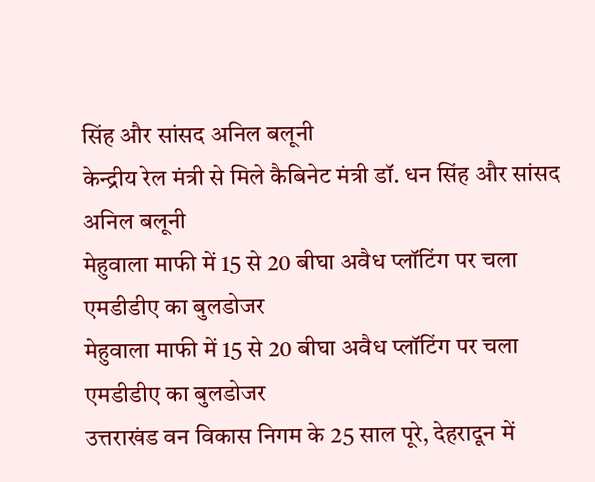सिंह और सांसद अनिल बलूनी
केन्द्रीय रेल मंत्री से मिले कैबिनेट मंत्री डॉ. धन सिंह और सांसद अनिल बलूनी
मेहुवाला माफी में 15 से 20 बीघा अवैध प्लॉटिंग पर चला एमडीडीए का बुलडोजर
मेहुवाला माफी में 15 से 20 बीघा अवैध प्लॉटिंग पर चला एमडीडीए का बुलडोजर
उत्तराखंड वन विकास निगम के 25 साल पूरे, देहरादून में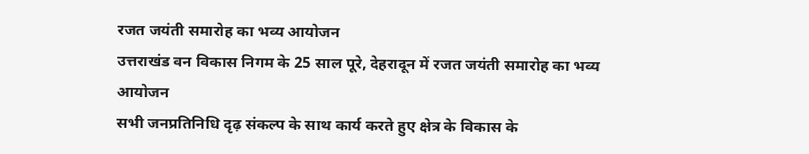रजत जयंती समारोह का भव्य आयोजन
उत्तराखंड वन विकास निगम के 25 साल पूरे, देहरादून में रजत जयंती समारोह का भव्य आयोजन
सभी जनप्रतिनिधि दृढ़ संकल्प के साथ कार्य करते हुए क्षेत्र के विकास के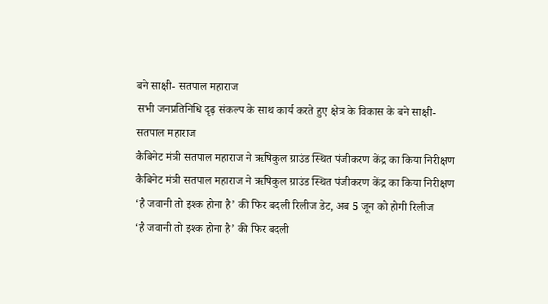बने साक्षी- सतपाल महाराज
सभी जनप्रतिनिधि दृढ़ संकल्प के साथ कार्य करते हुए क्षेत्र के विकास के बने साक्षी- सतपाल महाराज
कैबिनेट मंत्री सतपाल महाराज ने ऋषिकुल ग्राउंड स्थित पंजीकरण केंद्र का किया निरीक्षण
कैबिनेट मंत्री सतपाल महाराज ने ऋषिकुल ग्राउंड स्थित पंजीकरण केंद्र का किया निरीक्षण
‘है जवानी तो इश्क होना है’ की फिर बदली रिलीज डेट, अब 5 जून को होगी रिलीज
‘है जवानी तो इश्क होना है’ की फिर बदली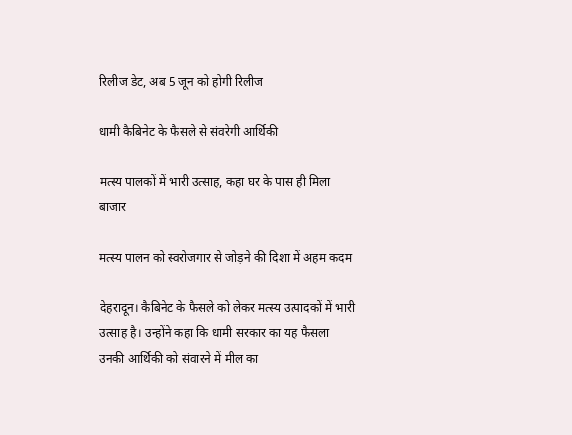रिलीज डेट, अब 5 जून को होगी रिलीज

धामी कैबिनेट के फैसले से संवरेगी आर्थिकी

मत्स्य पालकों में भारी उत्साह, कहा घर के पास ही मिला बाजार

मत्स्य पालन को स्वरोजगार से जोड़ने की दिशा में अहम कदम

देहरादून। कैबिनेट के फैसले को लेकर मत्स्य उत्पादकों में भारी उत्साह है। उन्होंने कहा कि धामी सरकार का यह फैसला उनकी आर्थिकी को संवारने में मील का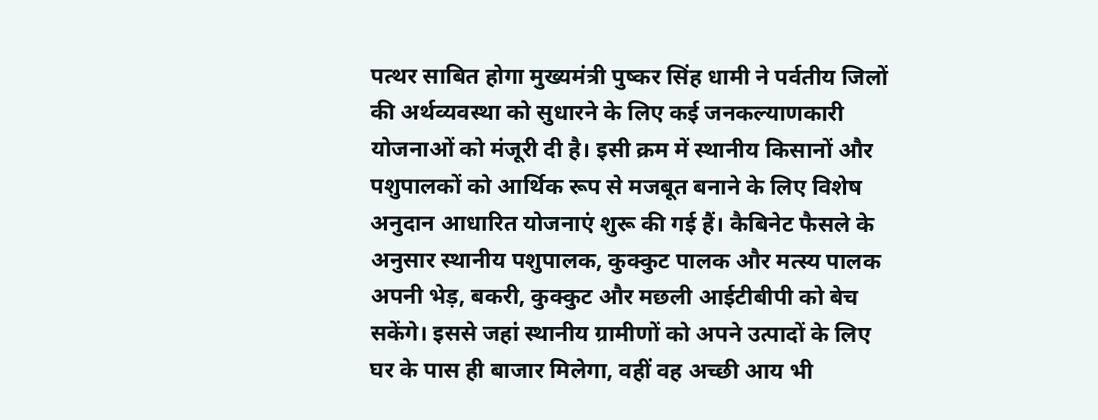पत्थर साबित होगा मुख्यमंत्री पुष्कर सिंह धामी ने पर्वतीय जिलों की अर्थव्यवस्था को सुधारने के लिए कई जनकल्याणकारी योजनाओं को मंजूरी दी है। इसी क्रम में स्थानीय किसानों और पशुपालकों को आर्थिक रूप से मजबूत बनाने के लिए विशेष अनुदान आधारित योजनाएं शुरू की गई हैं। कैबिनेट फैसले के अनुसार स्थानीय पशुपालक, कुक्कुट पालक और मत्स्य पालक अपनी भेड़, बकरी, कुक्कुट और मछली आईटीबीपी को बेच सकेंगे। इससे जहां स्थानीय ग्रामीणों को अपने उत्पादों के लिए घर के पास ही बाजार मिलेगा, वहीं वह अच्छी आय भी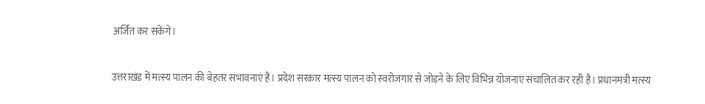अर्जित कर सकेंगे।

उत्तराखंड में मत्स्य पालन की बेहतर संभावनाएं हैं। प्रदेश सरकार मत्स्य पालन को स्वरोजगार से जोड़ने के लिए विभिन्न योजनाएं संचालित कर रही है। प्रधानमंत्री मत्स्य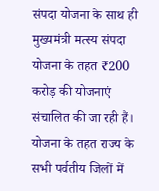संपदा योजना के साथ ही मुख्यमंत्री मत्स्य संपदा योजना के तहत ₹200 करोड़ की योजनाएं संचालित की जा रही हैं। योजना के तहत राज्य के सभी पर्वतीय जिलों में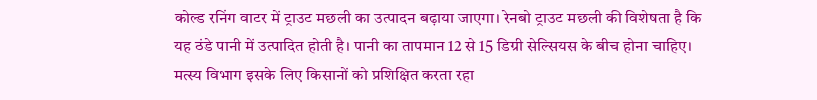कोल्ड रनिंग वाटर में ट्राउट मछली का उत्पादन बढ़ाया जाएगा। रेनबो ट्राउट मछली की विशेषता है कि यह ठंडे पानी में उत्पादित होती है। पानी का तापमान 12 से 15 डिग्री सेल्सियस के बीच होना चाहिए। मत्स्य विभाग इसके लिए किसानों को प्रशिक्षित करता रहा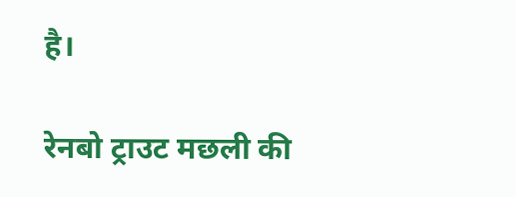है।

रेनबो ट्राउट मछली की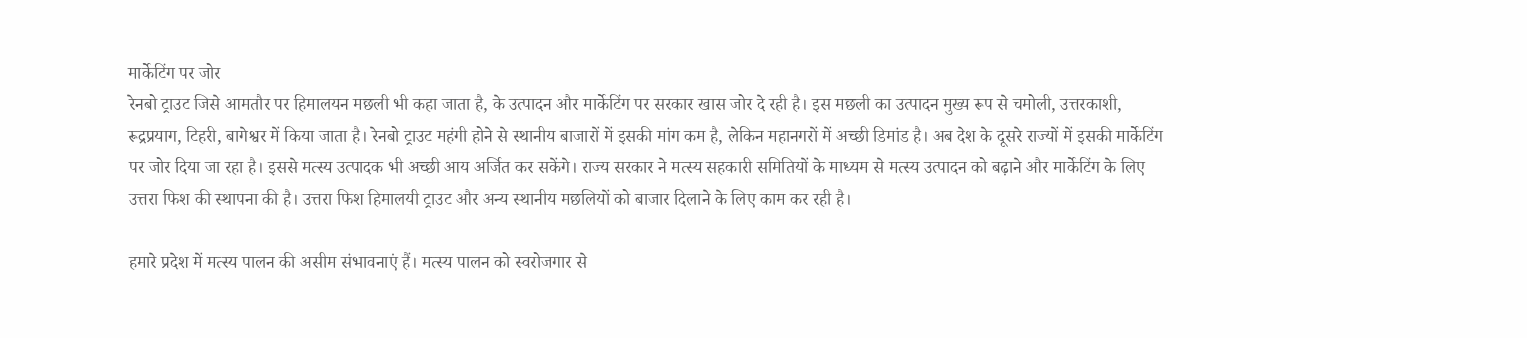मार्केटिंग पर जोर
रेनबो ट्राउट जिसे आमतौर पर हिमालयन मछली भी कहा जाता है, के उत्पादन और मार्केटिंग पर सरकार खास जोर दे रही है। इस मछली का उत्पादन मुख्य रूप से चमोली, उत्तरकाशी, रूद्रप्रयाग, टिहरी, बागेश्वर में किया जाता है। रेनबो ट्राउट महंगी होने से स्थानीय बाजारों में इसकी मांग कम है, लेकिन महानगरों में अच्छी डिमांड है। अब देश के दूसरे राज्यों में इसकी मार्केटिंग पर जोर दिया जा रहा है। इससे मत्स्य उत्पादक भी अच्छी आय अर्जित कर सकेंगे। राज्य सरकार ने मत्स्य सहकारी समितियों के माध्यम से मत्स्य उत्पादन को बढ़ाने और मार्केटिंग के लिए उत्तरा फिश की स्थापना की है। उत्तरा फिश हिमालयी ट्राउट और अन्य स्थानीय मछलियों को बाजार दिलाने के लिए काम कर रही है।

हमारे प्रदेश में मत्स्य पालन की असीम संभावनाएं हैं। मत्स्य पालन को स्वरोजगार से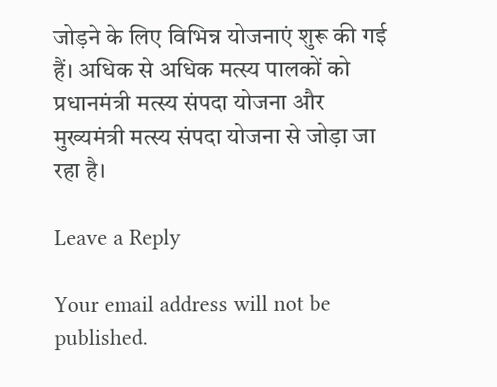जोड़ने के लिए विभिन्न योजनाएं शुरू की गई हैं। अधिक से अधिक मत्स्य पालकों को प्रधानमंत्री मत्स्य संपदा योजना और मुख्यमंत्री मत्स्य संपदा योजना से जोड़ा जा रहा है।

Leave a Reply

Your email address will not be published.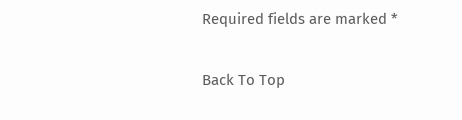Required fields are marked *

Back To Top